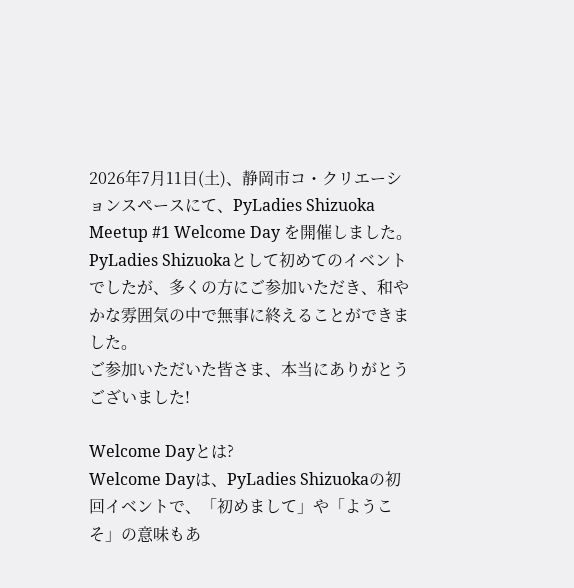2026年7月11日(土)、静岡市コ・クリエーションスペースにて、PyLadies Shizuoka Meetup #1 Welcome Day を開催しました。
PyLadies Shizuokaとして初めてのイベントでしたが、多くの方にご参加いただき、和やかな雰囲気の中で無事に終えることができました。
ご参加いただいた皆さま、本当にありがとうございました!

Welcome Dayとは?
Welcome Dayは、PyLadies Shizuokaの初回イベントで、「初めまして」や「ようこそ」の意味もあ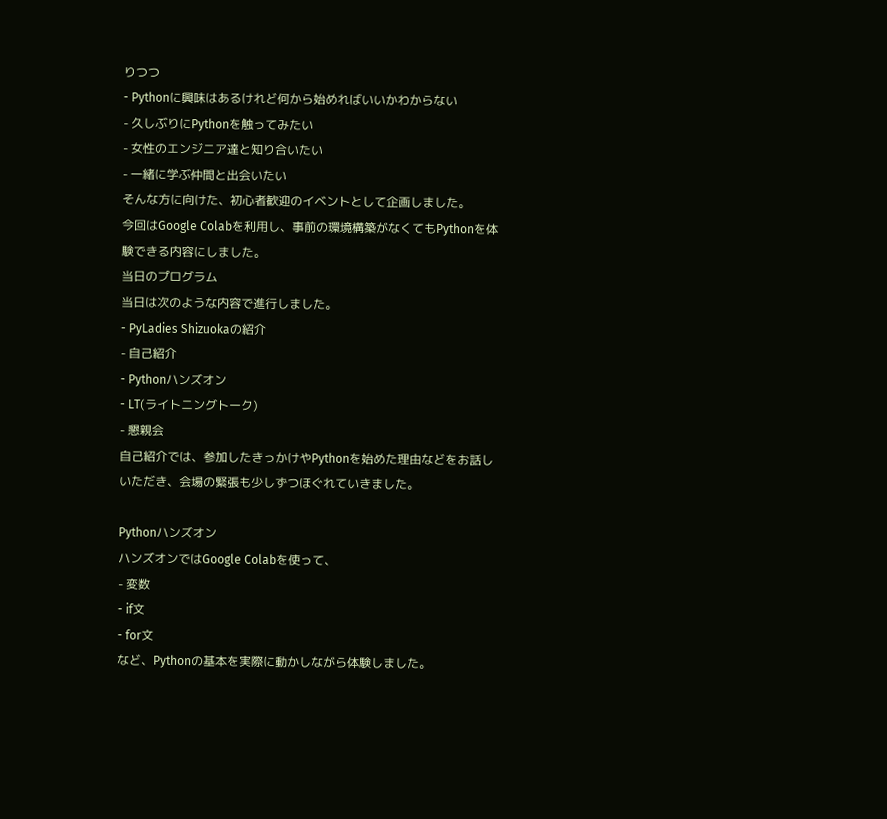りつつ
- Pythonに興味はあるけれど何から始めればいいかわからない
- 久しぶりにPythonを触ってみたい
- 女性のエンジニア達と知り合いたい
- 一緒に学ぶ仲間と出会いたい
そんな方に向けた、初心者歓迎のイベントとして企画しました。
今回はGoogle Colabを利用し、事前の環境構築がなくてもPythonを体験できる内容にしました。
当日のプログラム
当日は次のような内容で進行しました。
- PyLadies Shizuokaの紹介
- 自己紹介
- Pythonハンズオン
- LT(ライトニングトーク)
- 懇親会
自己紹介では、参加したきっかけやPythonを始めた理由などをお話しいただき、会場の緊張も少しずつほぐれていきました。

Pythonハンズオン
ハンズオンではGoogle Colabを使って、
- 変数
- if文
- for文
など、Pythonの基本を実際に動かしながら体験しました。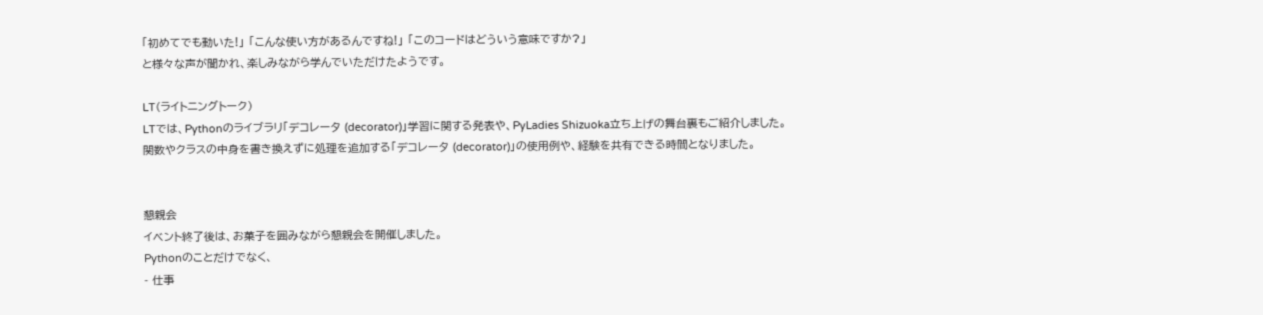「初めてでも動いた!」 「こんな使い方があるんですね!」 「このコードはどういう意味ですか?」
と様々な声が聞かれ、楽しみながら学んでいただけたようです。

LT(ライトニングトーク)
LTでは、Pythonのライブラリ「デコレータ (decorator)」学習に関する発表や、PyLadies Shizuoka立ち上げの舞台裏もご紹介しました。
関数やクラスの中身を書き換えずに処理を追加する「デコレータ (decorator)」の使用例や、経験を共有できる時間となりました。


懇親会
イベント終了後は、お菓子を囲みながら懇親会を開催しました。
Pythonのことだけでなく、
- 仕事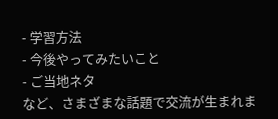- 学習方法
- 今後やってみたいこと
- ご当地ネタ
など、さまざまな話題で交流が生まれま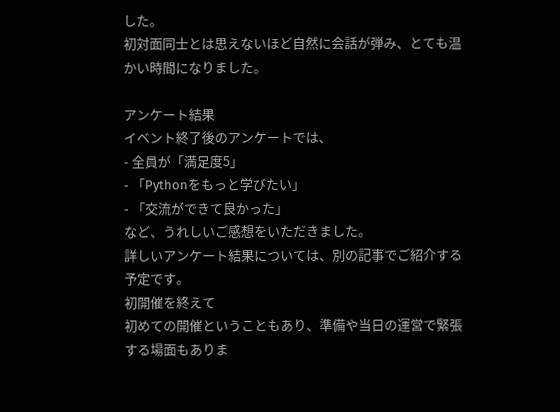した。
初対面同士とは思えないほど自然に会話が弾み、とても温かい時間になりました。

アンケート結果
イベント終了後のアンケートでは、
- 全員が「満足度5」
- 「Pythonをもっと学びたい」
- 「交流ができて良かった」
など、うれしいご感想をいただきました。
詳しいアンケート結果については、別の記事でご紹介する予定です。
初開催を終えて
初めての開催ということもあり、準備や当日の運営で緊張する場面もありま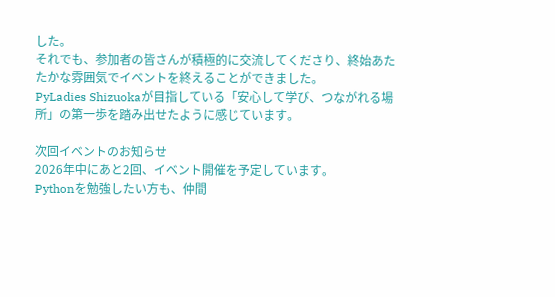した。
それでも、参加者の皆さんが積極的に交流してくださり、終始あたたかな雰囲気でイベントを終えることができました。
PyLadies Shizuokaが目指している「安心して学び、つながれる場所」の第一歩を踏み出せたように感じています。

次回イベントのお知らせ
2026年中にあと2回、イベント開催を予定しています。
Pythonを勉強したい方も、仲間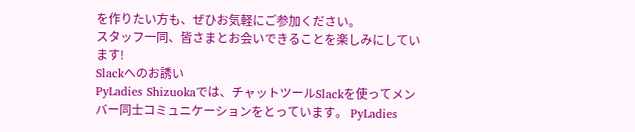を作りたい方も、ぜひお気軽にご参加ください。
スタッフ一同、皆さまとお会いできることを楽しみにしています!
Slackへのお誘い
PyLadies Shizuokaでは、チャットツールSlackを使ってメンバー同士コミュニケーションをとっています。 PyLadies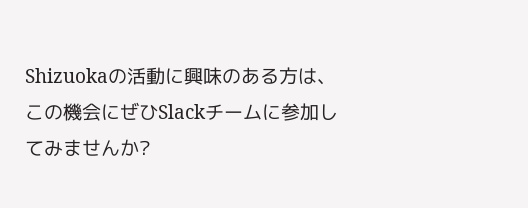Shizuokaの活動に興味のある方は、この機会にぜひSlackチームに参加してみませんか?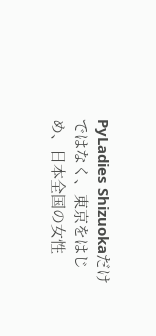PyLadies Shizuokaだけではなく、東京をはじめ、日本全国の女性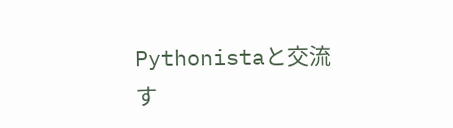Pythonistaと交流す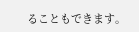ることもできます。